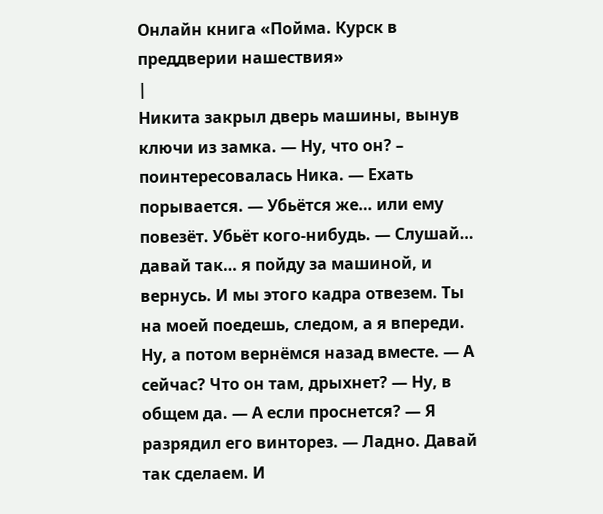Онлайн книга «Пойма. Курск в преддверии нашествия»
|
Никита закрыл дверь машины, вынув ключи из замка. — Ну, что он? – поинтересовалась Ника. — Ехать порывается. — Убьётся же… или ему повезёт. Убьёт кого-нибудь. — Слушай… давай так… я пойду за машиной, и вернусь. И мы этого кадра отвезем. Ты на моей поедешь, следом, а я впереди. Ну, а потом вернёмся назад вместе. — А сейчас? Что он там, дрыхнет? — Ну, в общем да. — А если проснется? — Я разрядил его винторез. — Ладно. Давай так сделаем. И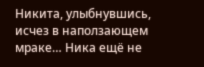Никита, улыбнувшись, исчез в наползающем мраке… Ника ещё не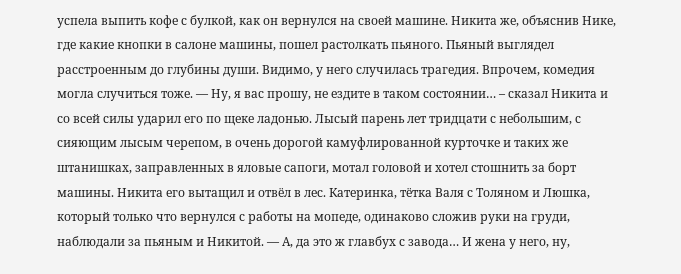успела выпить кофе с булкой, как он вернулся на своей машине. Никита же, объяснив Нике, где какие кнопки в салоне машины, пошел растолкать пьяного. Пьяный выглядел расстроенным до глубины души. Видимо, у него случилась трагедия. Впрочем, комедия могла случиться тоже. — Ну, я вас прошу, не ездите в таком состоянии… – сказал Никита и со всей силы ударил его по щеке ладонью. Лысый парень лет тридцати с небольшим, с сияющим лысым черепом, в очень дорогой камуфлированной курточке и таких же штанишках, заправленных в яловые сапоги, мотал головой и хотел стошнить за борт машины. Никита его вытащил и отвёл в лес. Катеринка, тётка Валя с Толяном и Люшка, который только что вернулся с работы на мопеде, одинаково сложив руки на груди, наблюдали за пьяным и Никитой. — А, да это ж главбух с завода… И жена у него, ну,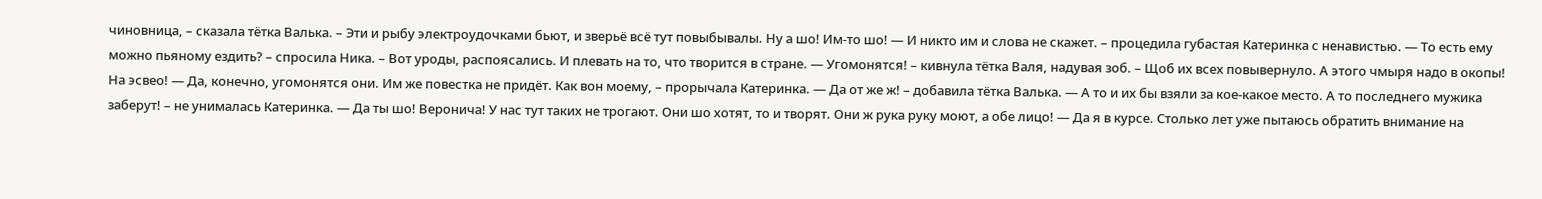чиновница, – сказала тётка Валька. – Эти и рыбу электроудочками бьют, и зверьё всё тут повыбывалы. Ну а шо! Им-то шо! — И никто им и слова не скажет. – процедила губастая Катеринка с ненавистью. — То есть ему можно пьяному ездить? – спросила Ника. – Вот уроды, распоясались. И плевать на то, что творится в стране. — Угомонятся! – кивнула тётка Валя, надувая зоб. – Щоб их всех повывернуло. А этого чмыря надо в окопы! На эсвео! — Да, конечно, угомонятся они. Им же повестка не придёт. Как вон моему, – прорычала Катеринка. — Да от же ж! – добавила тётка Валька. — А то и их бы взяли за кое-какое место. А то последнего мужика заберут! – не унималась Катеринка. — Да ты шо! Веронича! У нас тут таких не трогают. Они шо хотят, то и творят. Они ж рука руку моют, а обе лицо! — Да я в курсе. Столько лет уже пытаюсь обратить внимание на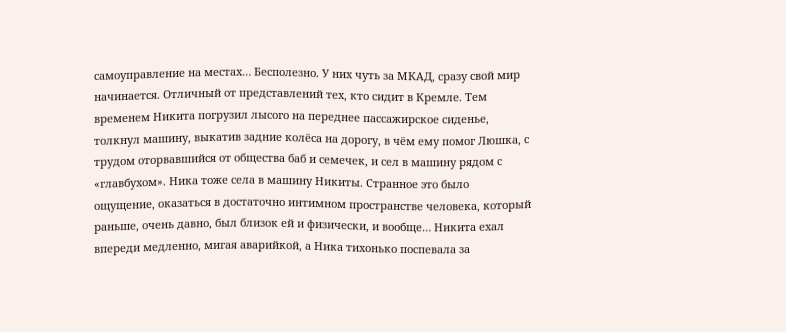самоуправление на местах… Бесполезно. У них чуть за МКАД, сразу свой мир начинается. Отличный от представлений тех, кто сидит в Кремле. Тем временем Никита погрузил лысого на переднее пассажирское сиденье, толкнул машину, выкатив задние колёса на дорогу, в чём ему помог Люшка, с трудом оторвавшийся от общества баб и семечек, и сел в машину рядом с «главбухом». Ника тоже села в машину Никиты. Странное это было ощущение, оказаться в достаточно интимном пространстве человека, который раньше, очень давно, был близок ей и физически, и вообще… Никита ехал впереди медленно, мигая аварийкой, а Ника тихонько поспевала за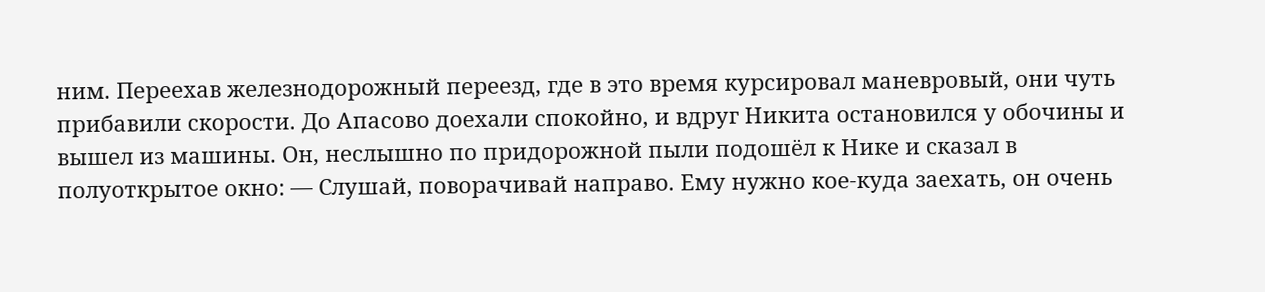ним. Переехав железнодорожный переезд, где в это время курсировал маневровый, они чуть прибавили скорости. До Апасово доехали спокойно, и вдруг Никита остановился у обочины и вышел из машины. Он, неслышно по придорожной пыли подошёл к Нике и сказал в полуоткрытое окно: — Слушай, поворачивай направо. Ему нужно кое-куда заехать, он очень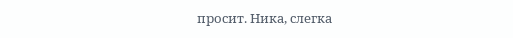просит. Ника, слегка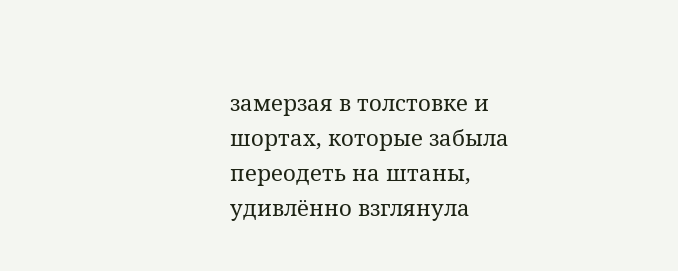замерзая в толстовке и шортах, которые забыла переодеть на штаны, удивлённо взглянула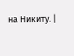на Никиту. |